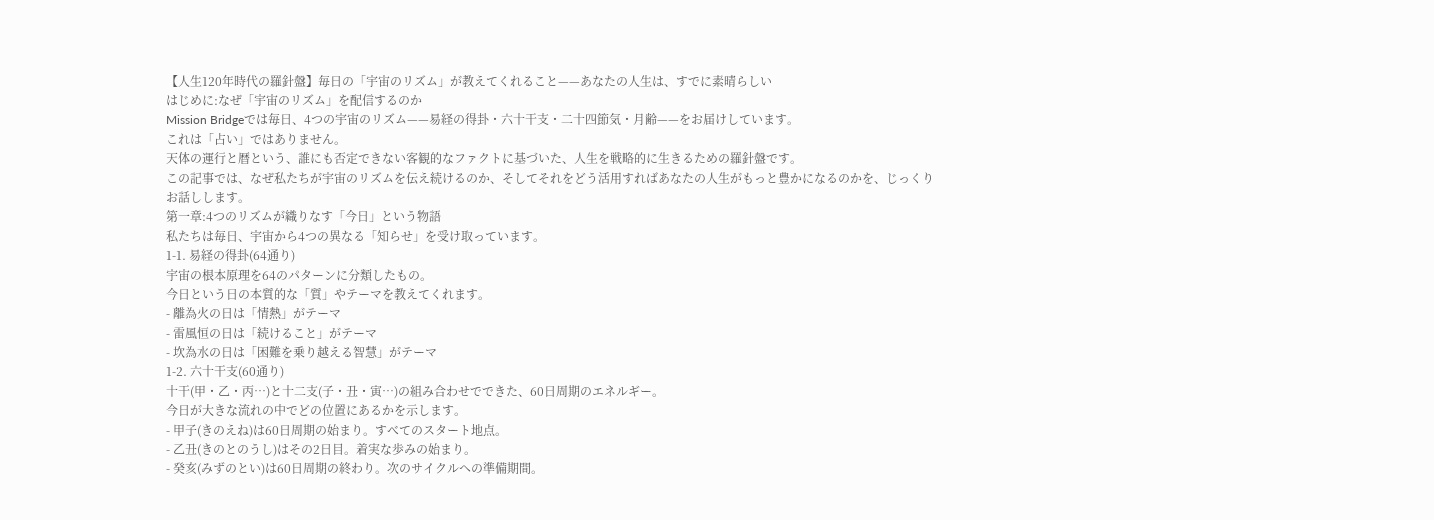【人生120年時代の羅針盤】毎日の「宇宙のリズム」が教えてくれること——あなたの人生は、すでに素晴らしい
はじめに:なぜ「宇宙のリズム」を配信するのか
Mission Bridgeでは毎日、4つの宇宙のリズム——易経の得卦・六十干支・二十四節気・月齢——をお届けしています。
これは「占い」ではありません。
天体の運行と暦という、誰にも否定できない客観的なファクトに基づいた、人生を戦略的に生きるための羅針盤です。
この記事では、なぜ私たちが宇宙のリズムを伝え続けるのか、そしてそれをどう活用すればあなたの人生がもっと豊かになるのかを、じっくりお話しします。
第一章:4つのリズムが織りなす「今日」という物語
私たちは毎日、宇宙から4つの異なる「知らせ」を受け取っています。
1-1. 易経の得卦(64通り)
宇宙の根本原理を64のパターンに分類したもの。
今日という日の本質的な「質」やテーマを教えてくれます。
- 離為火の日は「情熱」がテーマ
- 雷風恒の日は「続けること」がテーマ
- 坎為水の日は「困難を乗り越える智慧」がテーマ
1-2. 六十干支(60通り)
十干(甲・乙・丙…)と十二支(子・丑・寅…)の組み合わせでできた、60日周期のエネルギー。
今日が大きな流れの中でどの位置にあるかを示します。
- 甲子(きのえね)は60日周期の始まり。すべてのスタート地点。
- 乙丑(きのとのうし)はその2日目。着実な歩みの始まり。
- 癸亥(みずのとい)は60日周期の終わり。次のサイクルへの準備期間。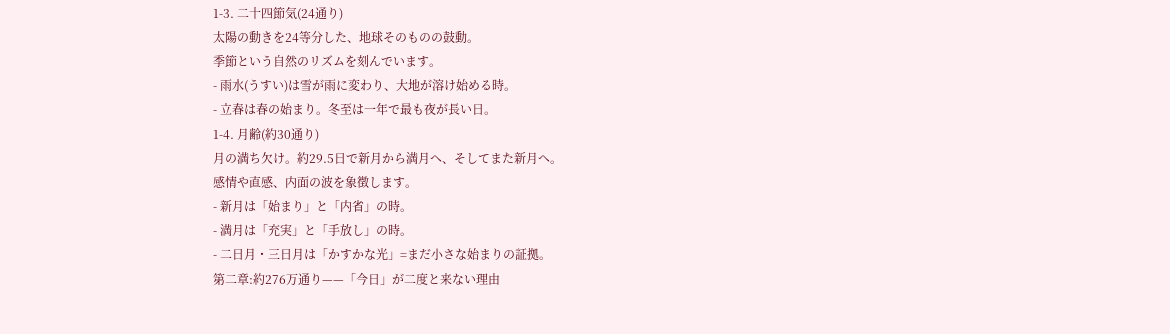1-3. 二十四節気(24通り)
太陽の動きを24等分した、地球そのものの鼓動。
季節という自然のリズムを刻んでいます。
- 雨水(うすい)は雪が雨に変わり、大地が溶け始める時。
- 立春は春の始まり。冬至は一年で最も夜が長い日。
1-4. 月齢(約30通り)
月の満ち欠け。約29.5日で新月から満月へ、そしてまた新月へ。
感情や直感、内面の波を象徴します。
- 新月は「始まり」と「内省」の時。
- 満月は「充実」と「手放し」の時。
- 二日月・三日月は「かすかな光」=まだ小さな始まりの証拠。
第二章:約276万通り——「今日」が二度と来ない理由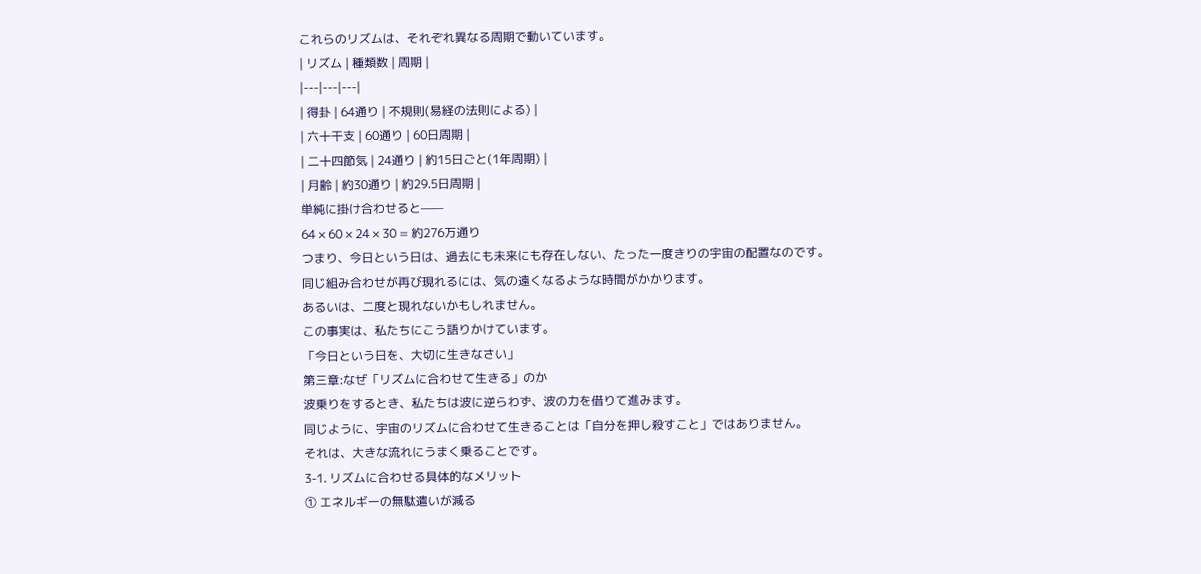これらのリズムは、それぞれ異なる周期で動いています。
| リズム | 種類数 | 周期 |
|---|---|---|
| 得卦 | 64通り | 不規則(易経の法則による) |
| 六十干支 | 60通り | 60日周期 |
| 二十四節気 | 24通り | 約15日ごと(1年周期) |
| 月齢 | 約30通り | 約29.5日周期 |
単純に掛け合わせると——
64 × 60 × 24 × 30 = 約276万通り
つまり、今日という日は、過去にも未来にも存在しない、たった一度きりの宇宙の配置なのです。
同じ組み合わせが再び現れるには、気の遠くなるような時間がかかります。
あるいは、二度と現れないかもしれません。
この事実は、私たちにこう語りかけています。
「今日という日を、大切に生きなさい」
第三章:なぜ「リズムに合わせて生きる」のか
波乗りをするとき、私たちは波に逆らわず、波の力を借りて進みます。
同じように、宇宙のリズムに合わせて生きることは「自分を押し殺すこと」ではありません。
それは、大きな流れにうまく乗ることです。
3-1. リズムに合わせる具体的なメリット
① エネルギーの無駄遣いが減る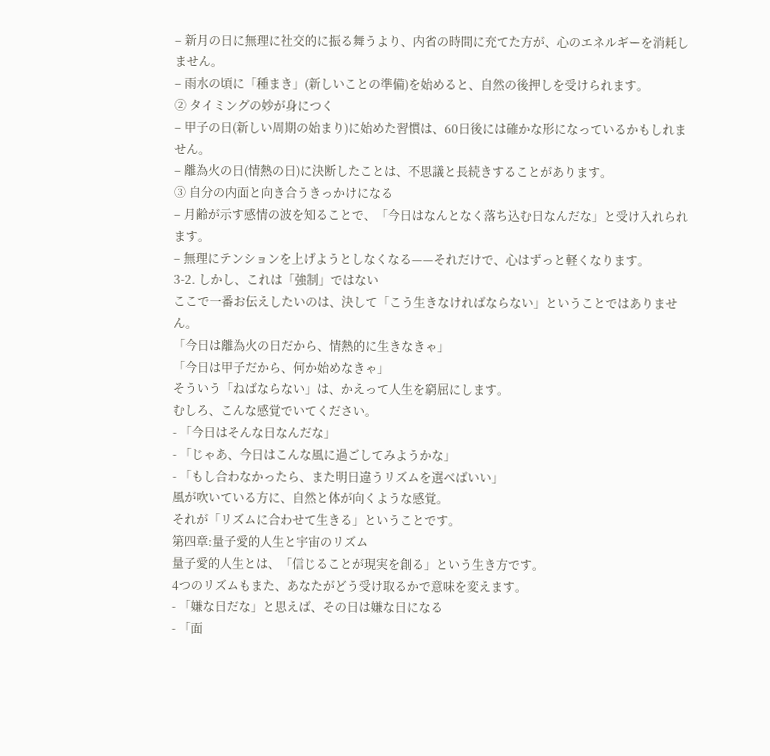– 新月の日に無理に社交的に振る舞うより、内省の時間に充てた方が、心のエネルギーを消耗しません。
– 雨水の頃に「種まき」(新しいことの準備)を始めると、自然の後押しを受けられます。
② タイミングの妙が身につく
– 甲子の日(新しい周期の始まり)に始めた習慣は、60日後には確かな形になっているかもしれません。
– 離為火の日(情熱の日)に決断したことは、不思議と長続きすることがあります。
③ 自分の内面と向き合うきっかけになる
– 月齢が示す感情の波を知ることで、「今日はなんとなく落ち込む日なんだな」と受け入れられます。
– 無理にテンションを上げようとしなくなる——それだけで、心はずっと軽くなります。
3-2. しかし、これは「強制」ではない
ここで一番お伝えしたいのは、決して「こう生きなければならない」ということではありません。
「今日は離為火の日だから、情熱的に生きなきゃ」
「今日は甲子だから、何か始めなきゃ」
そういう「ねばならない」は、かえって人生を窮屈にします。
むしろ、こんな感覚でいてください。
- 「今日はそんな日なんだな」
- 「じゃあ、今日はこんな風に過ごしてみようかな」
- 「もし合わなかったら、また明日違うリズムを選べばいい」
風が吹いている方に、自然と体が向くような感覚。
それが「リズムに合わせて生きる」ということです。
第四章:量子愛的人生と宇宙のリズム
量子愛的人生とは、「信じることが現実を創る」という生き方です。
4つのリズムもまた、あなたがどう受け取るかで意味を変えます。
- 「嫌な日だな」と思えば、その日は嫌な日になる
- 「面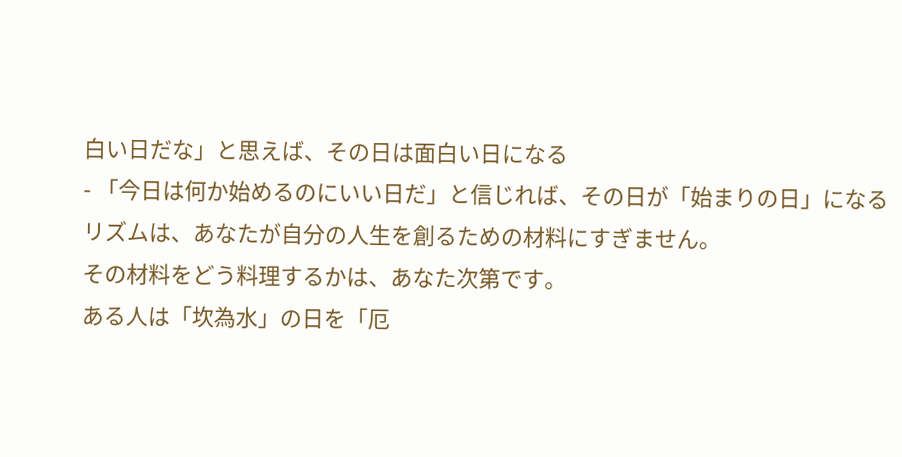白い日だな」と思えば、その日は面白い日になる
- 「今日は何か始めるのにいい日だ」と信じれば、その日が「始まりの日」になる
リズムは、あなたが自分の人生を創るための材料にすぎません。
その材料をどう料理するかは、あなた次第です。
ある人は「坎為水」の日を「厄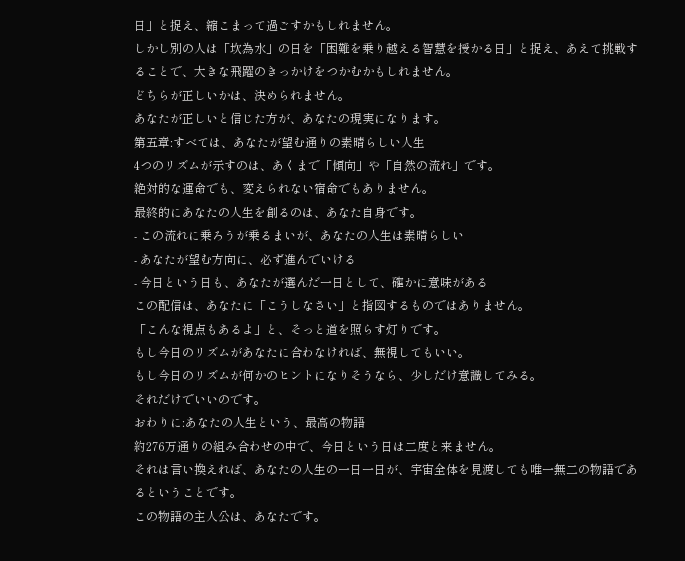日」と捉え、縮こまって過ごすかもしれません。
しかし別の人は「坎為水」の日を「困難を乗り越える智慧を授かる日」と捉え、あえて挑戦することで、大きな飛躍のきっかけをつかむかもしれません。
どちらが正しいかは、決められません。
あなたが正しいと信じた方が、あなたの現実になります。
第五章:すべては、あなたが望む通りの素晴らしい人生
4つのリズムが示すのは、あくまで「傾向」や「自然の流れ」です。
絶対的な運命でも、変えられない宿命でもありません。
最終的にあなたの人生を創るのは、あなた自身です。
- この流れに乗ろうが乗るまいが、あなたの人生は素晴らしい
- あなたが望む方向に、必ず進んでいける
- 今日という日も、あなたが選んだ一日として、確かに意味がある
この配信は、あなたに「こうしなさい」と指図するものではありません。
「こんな視点もあるよ」と、そっと道を照らす灯りです。
もし今日のリズムがあなたに合わなければ、無視してもいい。
もし今日のリズムが何かのヒントになりそうなら、少しだけ意識してみる。
それだけでいいのです。
おわりに:あなたの人生という、最高の物語
約276万通りの組み合わせの中で、今日という日は二度と来ません。
それは言い換えれば、あなたの人生の一日一日が、宇宙全体を見渡しても唯一無二の物語であるということです。
この物語の主人公は、あなたです。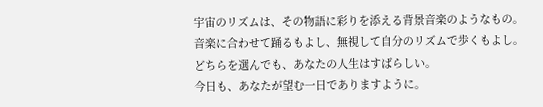宇宙のリズムは、その物語に彩りを添える背景音楽のようなもの。
音楽に合わせて踊るもよし、無視して自分のリズムで歩くもよし。
どちらを選んでも、あなたの人生はすばらしい。
今日も、あなたが望む一日でありますように。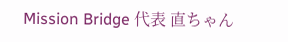Mission Bridge 代表 直ちゃん